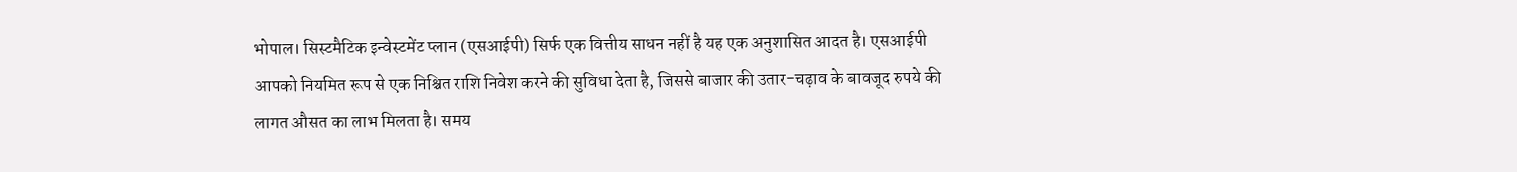भोपाल। सिस्टमैटिक इन्वेस्टमेंट प्लान (एसआईपी) सिर्फ एक वित्तीय साधन नहीं है यह एक अनुशासित आदत है। एसआईपी आपको नियमित रूप से एक निश्चित राशि निवेश करने की सुविधा देता है, जिससे बाजार की उतार-चढ़ाव के बावजूद रुपये की लागत औसत का लाभ मिलता है। समय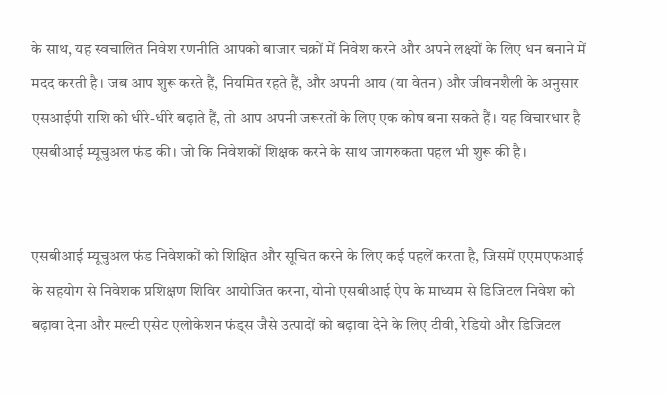के साथ, यह स्वचालित निवेश रणनीति आपको बाजार चक्रों में निवेश करने और अपने लक्ष्यों के लिए धन बनाने में मदद करती है। जब आप शुरू करते हैं, नियमित रहते हैं, और अपनी आय (या वेतन) और जीवनशैली के अनुसार एसआईपी राशि को धीरे-धीरे बढ़ाते हैं, तो आप अपनी जरूरतों के लिए एक कोष बना सकते हैं। यह विचारधार है एसबीआई म्यूचुअल फंड की। जो कि निवेशकों शिक्षक करने के साथ जागरुकता पहल भी शुरू की है।


एसबीआई म्यूचुअल फंड निवेशकों को शिक्षित और सूचित करने के लिए कई पहलें करता है, जिसमें एएमएफआई के सहयोग से निवेशक प्रशिक्षण शिविर आयोजित करना, योनो एसबीआई ऐप के माध्यम से डिजिटल निवेश को बढ़ावा देना और मल्टी एसेट एलोकेशन फंड्स जैसे उत्पादों को बढ़ावा देने के लिए टीवी, रेडियो और डिजिटल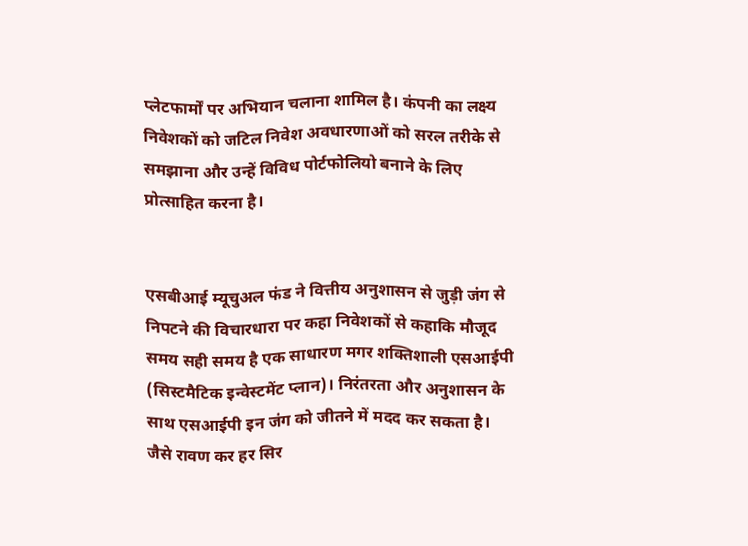प्लेटफार्मों पर अभियान चलाना शामिल है। कंपनी का लक्ष्य निवेशकों को जटिल निवेश अवधारणाओं को सरल तरीके से समझाना और उन्हें विविध पोर्टफोलियो बनाने के लिए प्रोत्साहित करना है।


एसबीआई म्यूचुअल फंड ने वित्तीय अनुशासन से जुड़ी जंग से निपटने की विचारधारा पर कहा निवेशकों से कहाकि मौजूद समय सही समय है एक साधारण मगर शक्तिशाली एसआईपी (सिस्टमैटिक इन्वेस्टमेंट प्लान)। निरंतरता और अनुशासन के साथ एसआईपी इन जंग को जीतने में मदद कर सकता है।  जैसे रावण कर हर सिर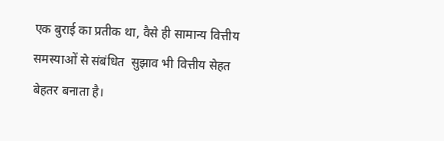एक बुराई का प्रतीक था, वैसे ही सामान्य वित्तीय समस्याओं से संबंधित  सुझाव भी वित्तीय सेहत बेहतर बनाता है।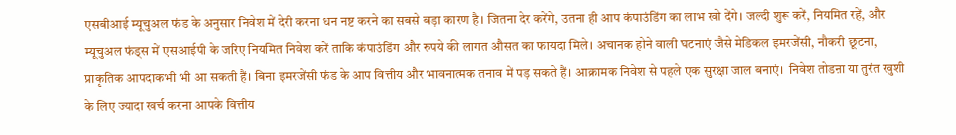एसबीआई म्यूचुअल फंड के अनुसार निवेश में देरी करना धन नष्ट करने का सबसे बड़ा कारण है। जितना देर करेंगे, उतना ही आप कंपाउंडिंग का लाभ खो देंगे। जल्दी शुरू करें, नियमित रहें, और म्यूचुअल फंड्स में एसआईपी के जरिए नियमित निवेश करें ताकि कंपाउंडिंग और रुपये की लागत औसत का फायदा मिले। अचानक होने वाली घटनाएं जैसे मेडिकल इमरजेंसी, नौकरी छूटना, प्राकृतिक आपदाकभी भी आ सकती हैं। बिना इमरजेंसी फंड के आप वित्तीय और भावनात्मक तनाव में पड़ सकते हैं। आक्रामक निवेश से पहले एक सुरक्षा जाल बनाएं।  निवेश तोडऩा या तुरंत खुशी के लिए ज्यादा खर्च करना आपके वित्तीय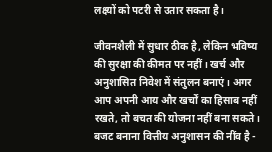लक्ष्यों को पटरी से उतार सकता है।

जीवनशैली में सुधार ठीक है, लेकिन भविष्य की सुरक्षा की कीमत पर नहीं। खर्च और अनुशासित निवेश में संतुलन बनाएं। अगर आप अपनी आय और खर्चों का हिसाब नहीं रखते, तो बचत की योजना नहीं बना सकते। बजट बनाना वित्तीय अनुशासन की नींव है -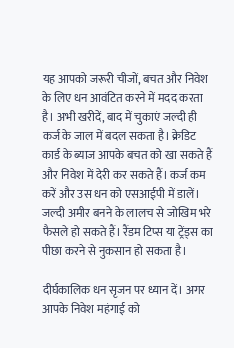यह आपको जरूरी चीजों, बचत और निवेश के लिए धन आवंटित करने में मदद करता है। अभी खरीदें, बाद में चुकाएं जल्दी ही कर्ज के जाल में बदल सकता है। क्रेडिट कार्ड के ब्याज आपके बचत को खा सकते हैं और निवेश में देरी कर सकते हैं। कर्ज कम करें और उस धन को एसआईपी में डालें। जल्दी अमीर बनने के लालच से जोखिम भरे फैसले हो सकते हैं। रैंडम टिप्स या ट्रेंड्स का पीछा करने से नुकसान हो सकता है।

दीर्घकालिक धन सृजन पर ध्यान दें। अगर आपके निवेश महंगाई को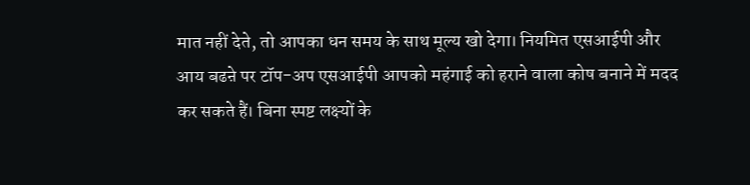मात नहीं देते, तो आपका धन समय के साथ मूल्य खो देगा। नियमित एसआईपी और आय बढऩे पर टॉप-अप एसआईपी आपको महंगाई को हराने वाला कोष बनाने में मदद कर सकते हैं। बिना स्पष्ट लक्ष्यों के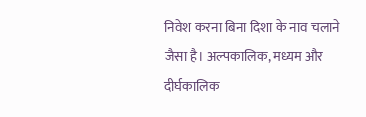निवेश करना बिना दिशा के नाव चलाने जैसा है। अल्पकालिक, मध्यम और दीर्घकालिक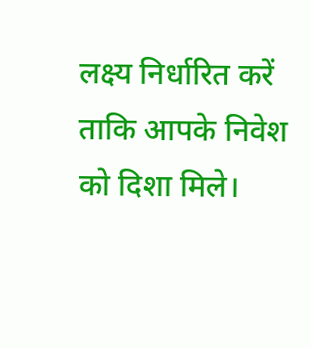लक्ष्य निर्धारित करें ताकि आपके निवेश को दिशा मिले।